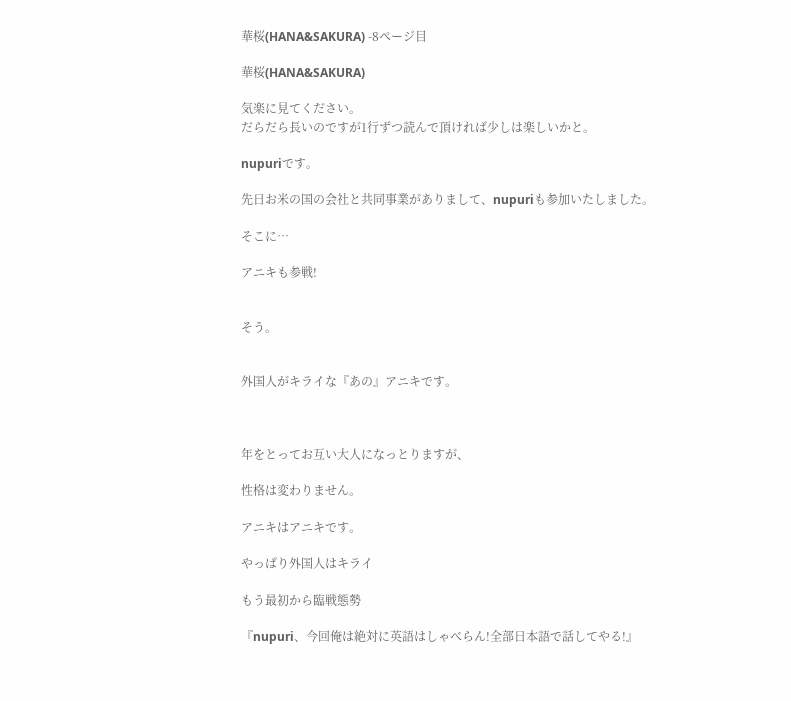華桜(HANA&SAKURA) -8ページ目

華桜(HANA&SAKURA)

気楽に見てください。
だらだら長いのですが1行ずつ読んで頂ければ少しは楽しいかと。

nupuriです。

先日お米の国の会社と共同事業がありまして、nupuriも参加いたしました。

そこに…

アニキも参戦!


そう。


外国人がキライな『あの』アニキです。



年をとってお互い大人になっとりますが、

性格は変わりません。

アニキはアニキです。

やっぱり外国人はキライ

もう最初から臨戦態勢

『nupuri、今回俺は絶対に英語はしゃべらん!全部日本語で話してやる!』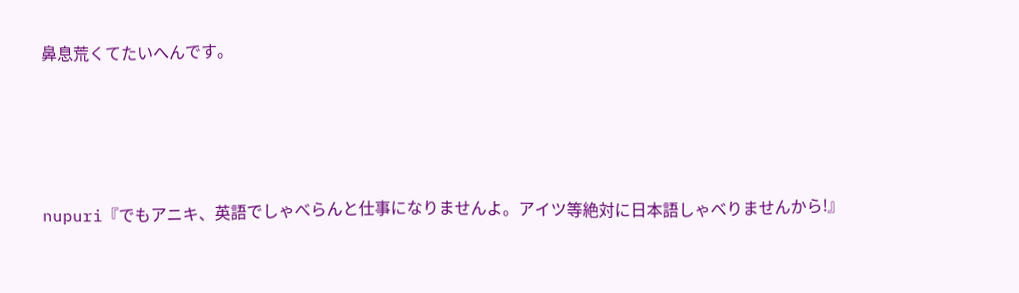鼻息荒くてたいへんです。





nupuri『でもアニキ、英語でしゃべらんと仕事になりませんよ。アイツ等絶対に日本語しゃべりませんから!』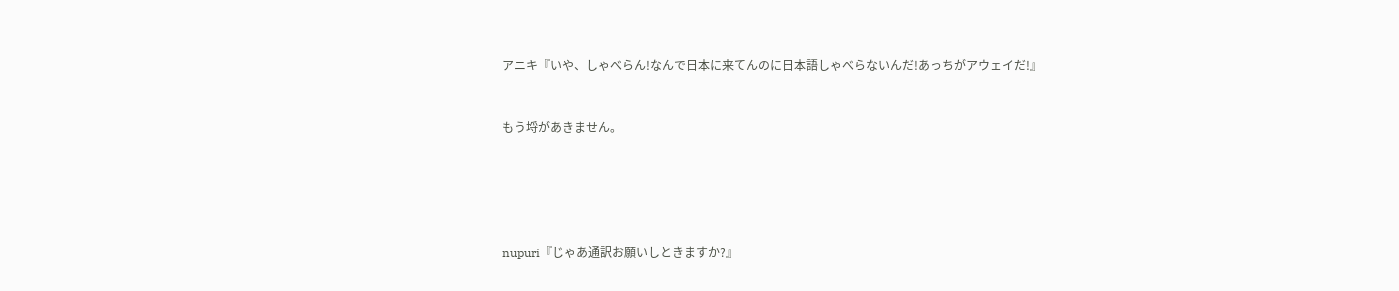アニキ『いや、しゃべらん!なんで日本に来てんのに日本語しゃべらないんだ!あっちがアウェイだ!』


もう埒があきません。





nupuri『じゃあ通訳お願いしときますか?』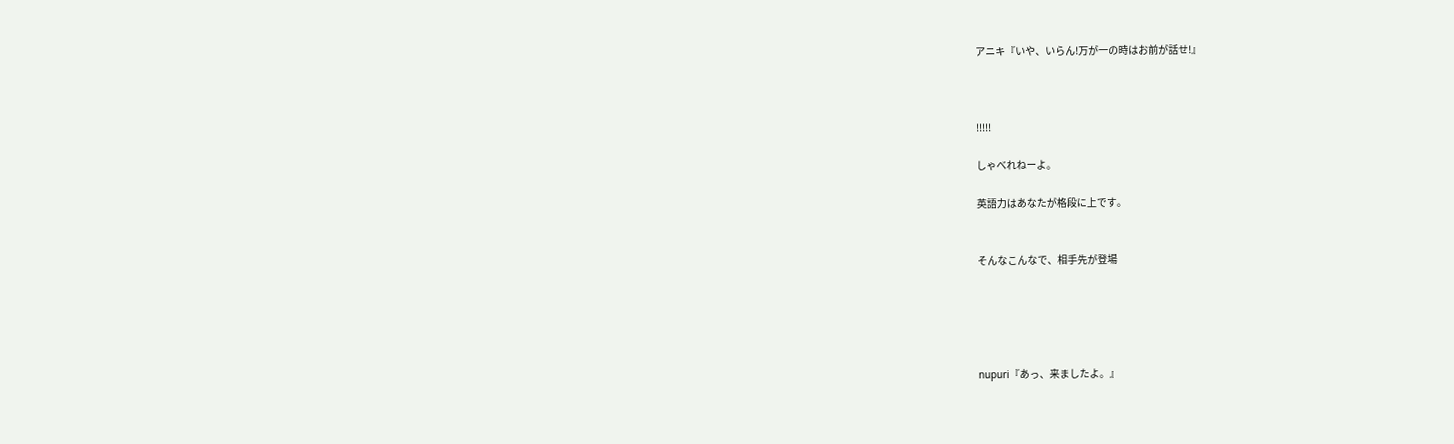アニキ『いや、いらん!万が一の時はお前が話せ!』



!!!!!

しゃべれねーよ。

英語力はあなたが格段に上です。


そんなこんなで、相手先が登場





nupuri『あっ、来ましたよ。』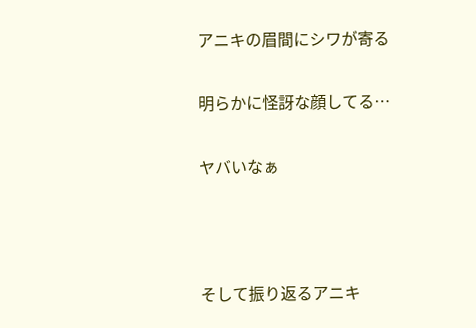アニキの眉間にシワが寄る

明らかに怪訝な顔してる…

ヤバいなぁ



そして振り返るアニキ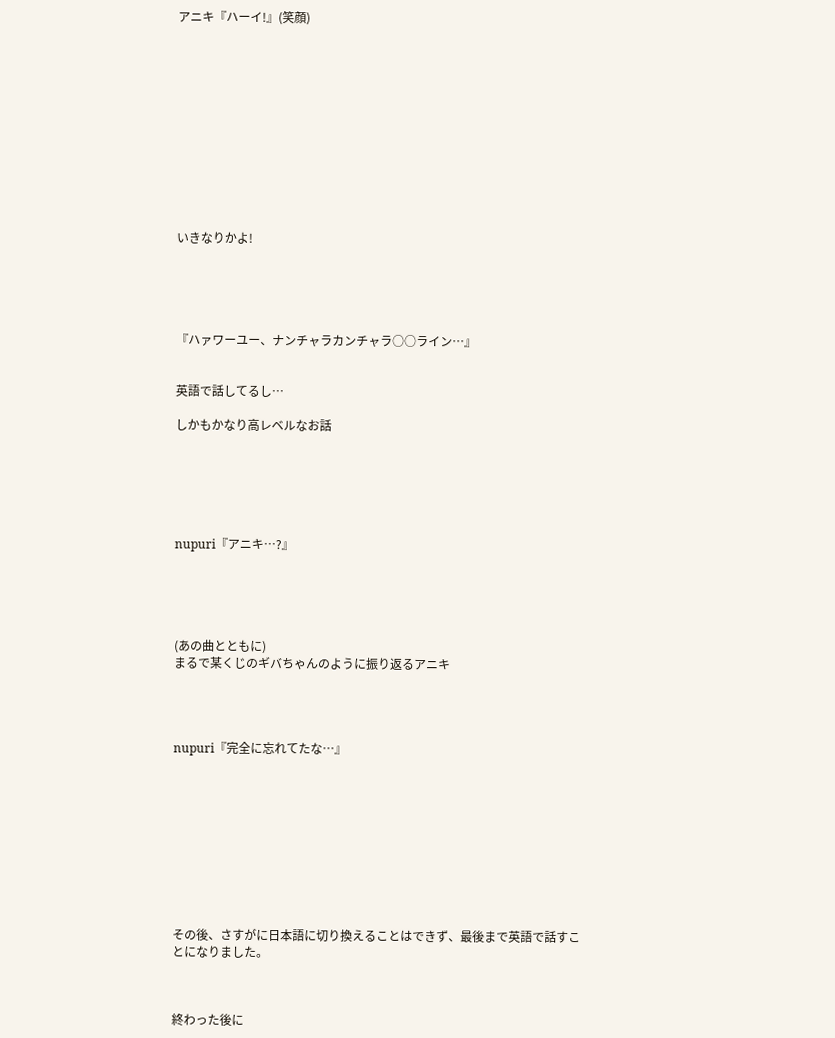アニキ『ハーイ!』(笑顔)












いきなりかよ!





『ハァワーユー、ナンチャラカンチャラ○○ライン…』


英語で話してるし…

しかもかなり高レベルなお話






nupuri『アニキ…?』





(あの曲とともに)
まるで某くじのギバちゃんのように振り返るアニキ




nupuri『完全に忘れてたな…』










その後、さすがに日本語に切り換えることはできず、最後まで英語で話すことになりました。



終わった後に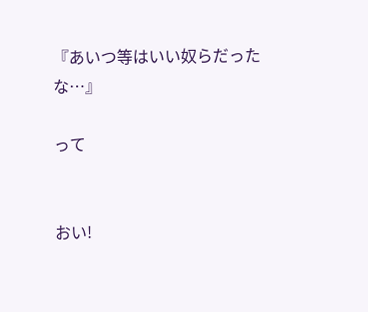『あいつ等はいい奴らだったな…』

って


おい!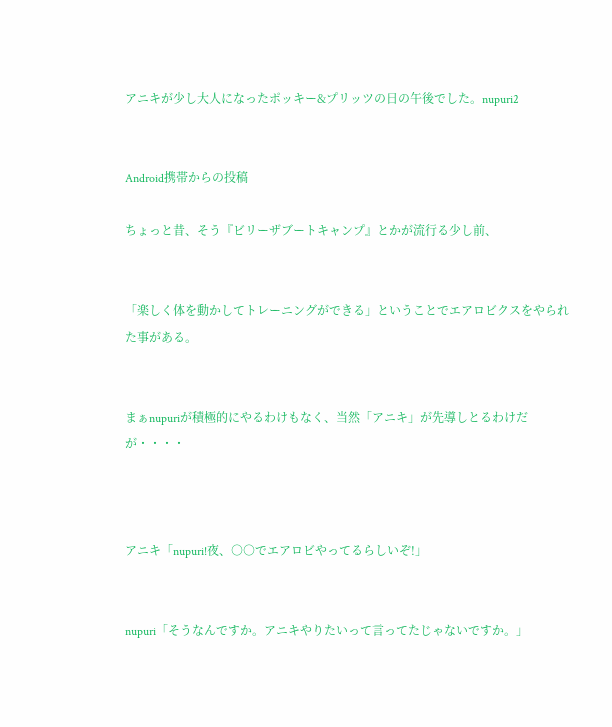アニキが少し大人になったポッキー&プリッツの日の午後でした。nupuri2


Android携帯からの投稿

ちょっと昔、そう『ビリーザブートキャンプ』とかが流行る少し前、


「楽しく体を動かしてトレーニングができる」ということでエアロビクスをやられた事がある。


まぁnupuriが積極的にやるわけもなく、当然「アニキ」が先導しとるわけだが・・・・



アニキ「nupuri!夜、○○でエアロビやってるらしいぞ!」


nupuri「そうなんですか。アニキやりたいって言ってたじゃないですか。」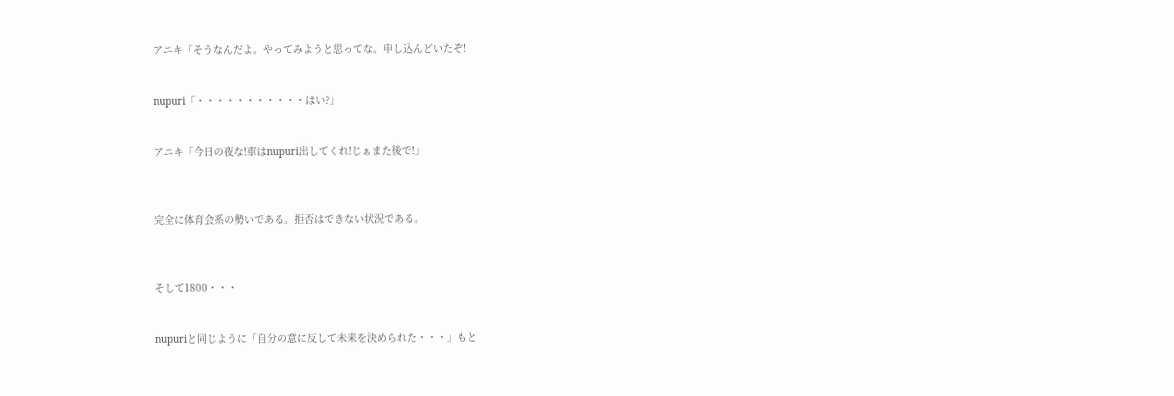アニキ「そうなんだよ。やってみようと思ってな。申し込んどいたぞ!


nupuri「・・・・・・・・・・・はい?」


アニキ「今日の夜な!車はnupuri出してくれ!じぁまた後で!」



完全に体育会系の勢いである。拒否はできない状況である。



そして1800・・・


nupuriと同じように「自分の意に反して未来を決められた・・・」もと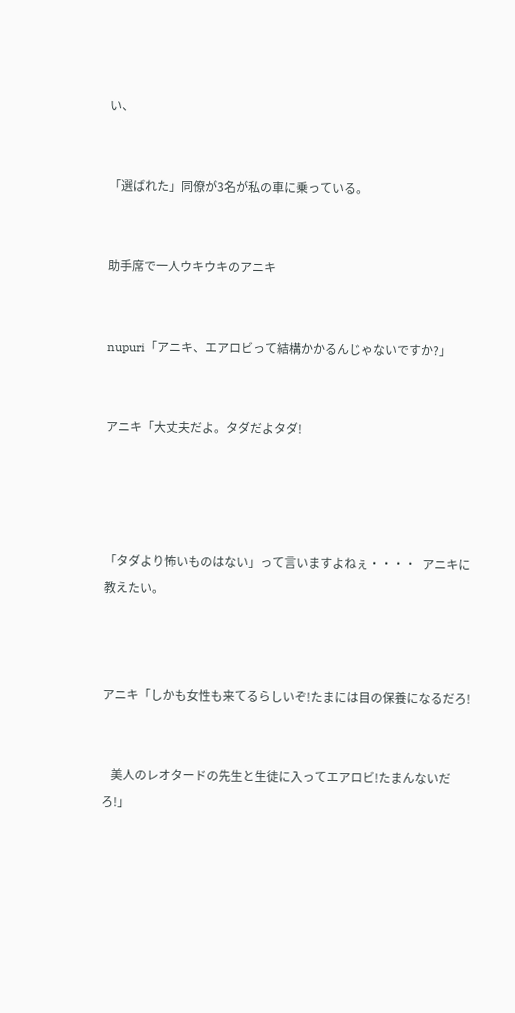い、


「選ばれた」同僚が3名が私の車に乗っている。


助手席で一人ウキウキのアニキ


nupuri「アニキ、エアロビって結構かかるんじゃないですか?」


アニキ「大丈夫だよ。タダだよタダ!




「タダより怖いものはない」って言いますよねぇ・・・・  アニキに教えたい。



アニキ「しかも女性も来てるらしいぞ!たまには目の保養になるだろ!


   美人のレオタードの先生と生徒に入ってエアロビ!たまんないだろ!」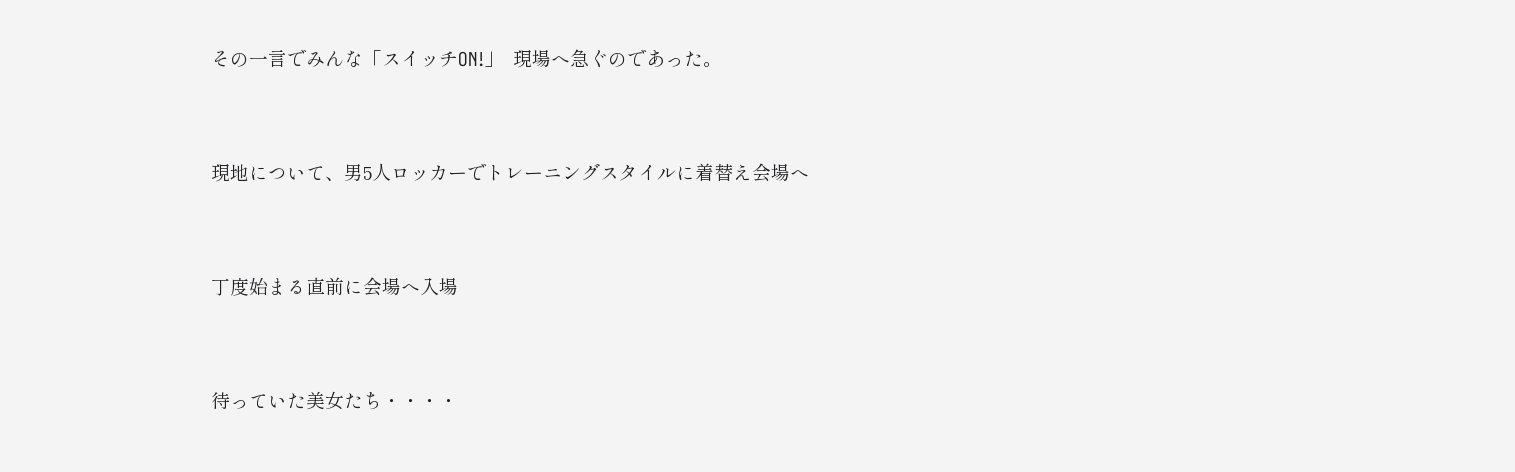その一言でみんな「スイッチON!」  現場へ急ぐのであった。


現地について、男5人ロッカーでトレーニングスタイルに着替え会場へ


丁度始まる直前に会場へ入場


待っていた美女たち・・・・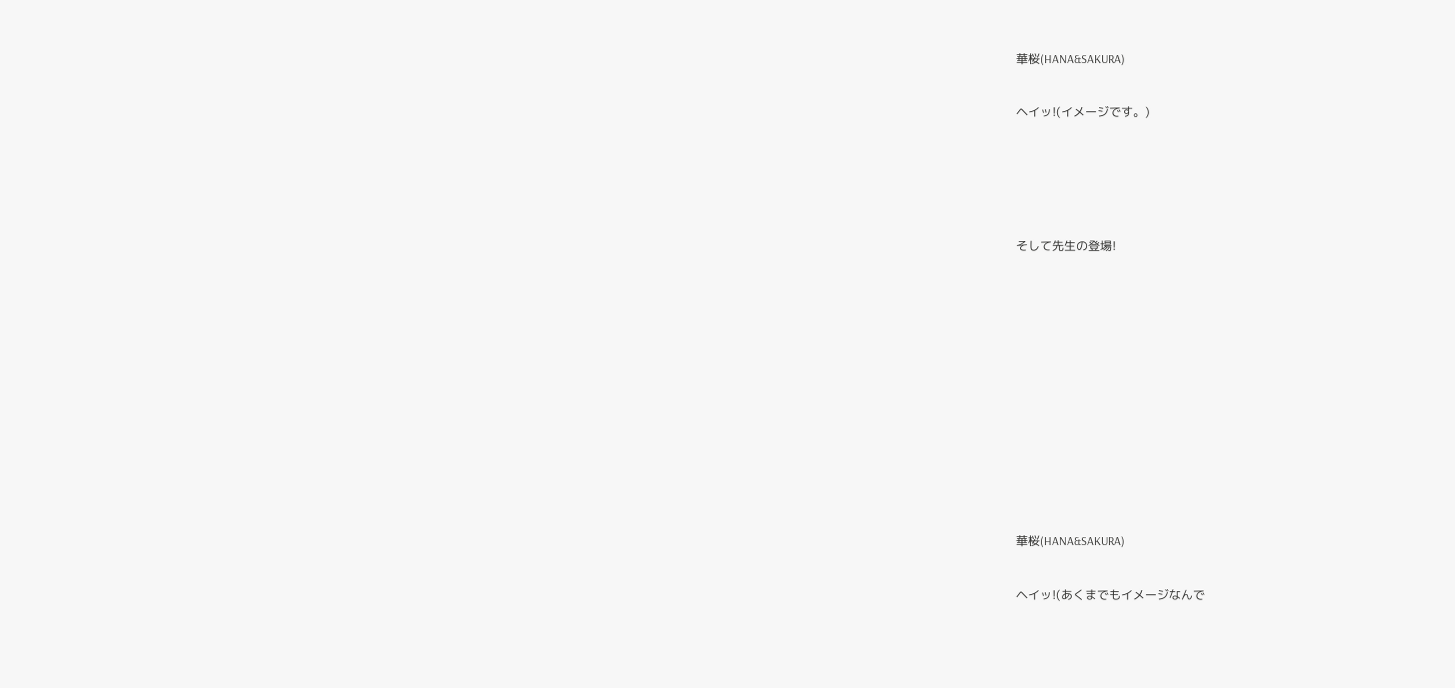華桜(HANA&SAKURA)

ヘイッ!(イメージです。)




そして先生の登場!










華桜(HANA&SAKURA)

ヘイッ!(あくまでもイメージなんで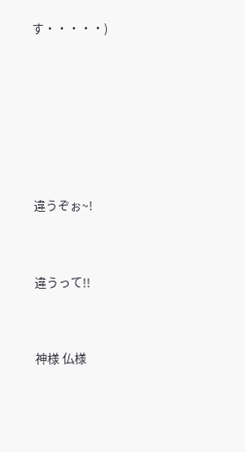す・・・・・)






違うぞぉ~!


違うって!!


神様 仏様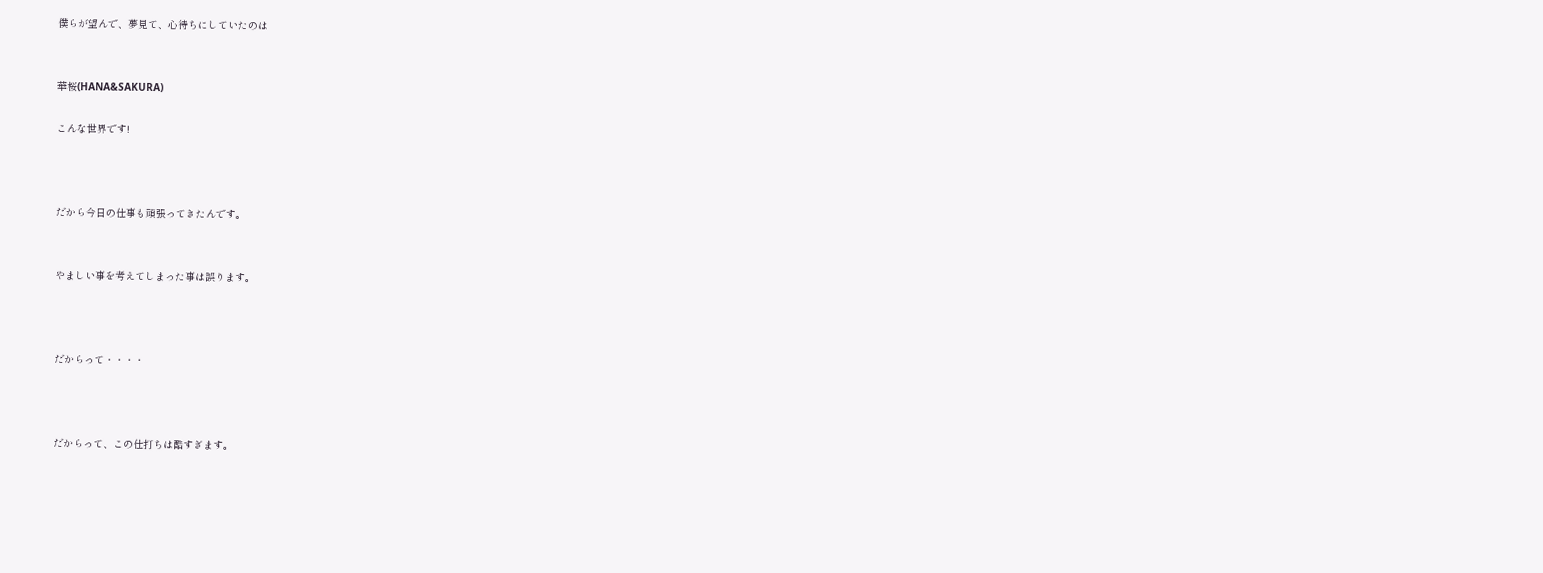僕らが望んで、夢見て、心待ちにしていたのは


華桜(HANA&SAKURA)

こんな世界です!



だから今日の仕事も頑張ってきたんです。


やましい事を考えてしまった事は誤ります。



だからって・・・・



だからって、この仕打ちは酷すぎます。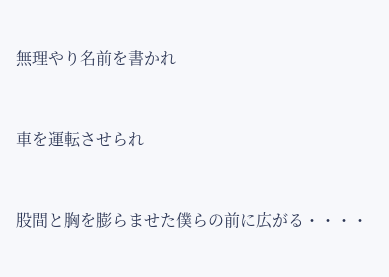無理やり名前を書かれ


車を運転させられ


股間と胸を膨らませた僕らの前に広がる・・・・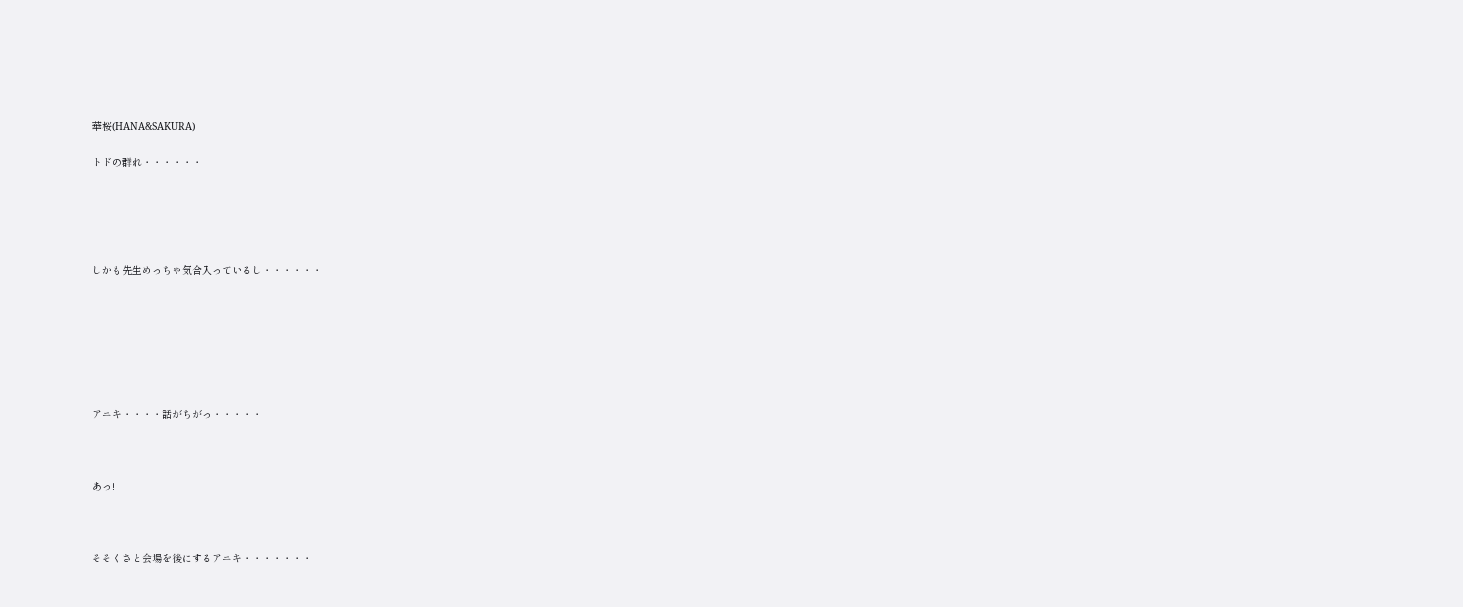華桜(HANA&SAKURA)

トドの群れ・・・・・・





しかも先生めっちゃ気合入っているし・・・・・・







アニキ・・・・話がちがっ・・・・・



あっ!



そそくさと会場を後にするアニキ・・・・・・・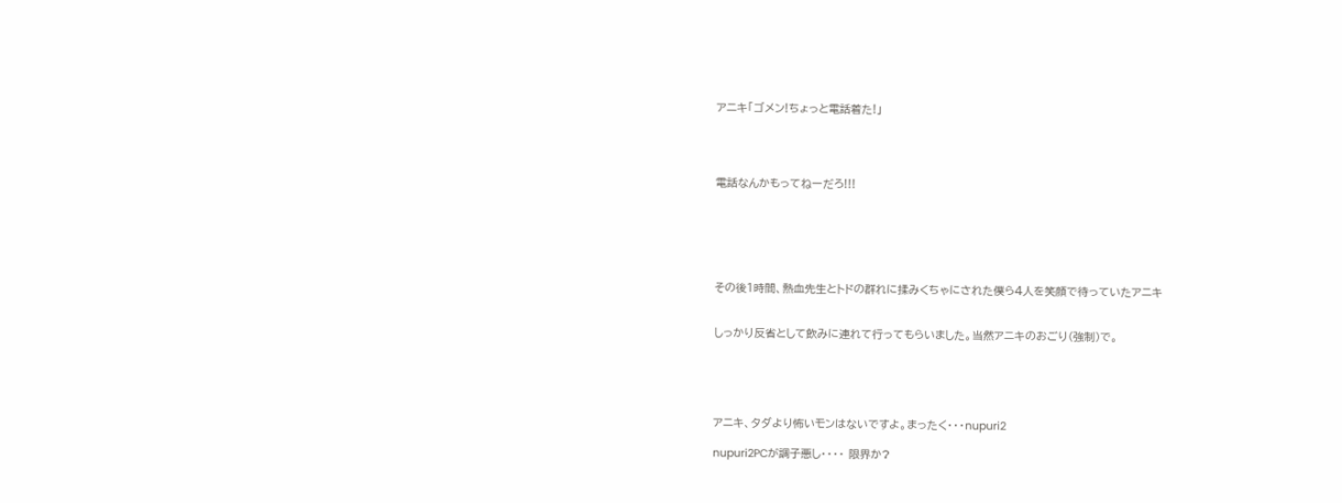アニキ「ゴメン!ちょっと電話着た!」




電話なんかもってねーだろ!!!






その後1時間、熱血先生とトドの群れに揉みくちゃにされた僕ら4人を笑顔で待っていたアニキ


しっかり反省として飲みに連れて行ってもらいました。当然アニキのおごり(強制)で。





アニキ、タダより怖いモンはないですよ。まったく・・・nupuri2

nupuri2PCが調子悪し・・・・ 限界か?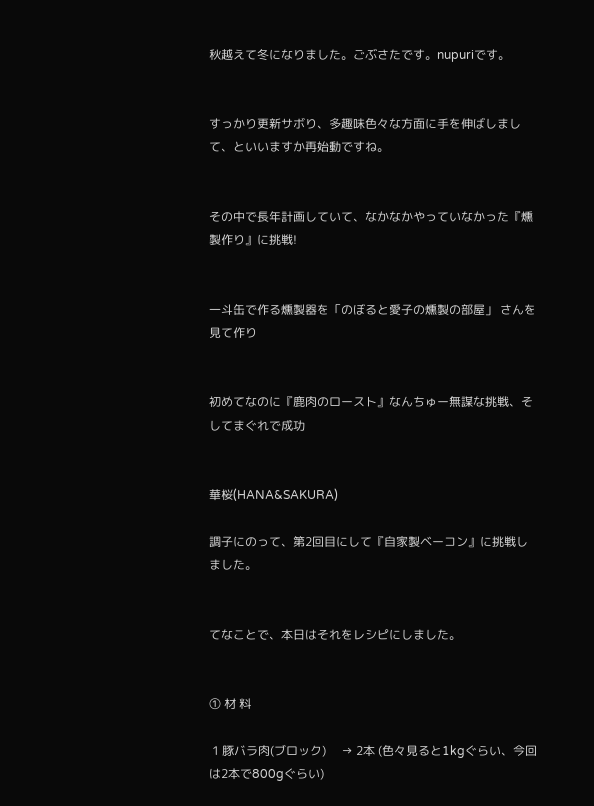秋越えて冬になりました。ごぶさたです。nupuriです。


すっかり更新サボり、多趣味色々な方面に手を伸ばしまして、といいますか再始動ですね。


その中で長年計画していて、なかなかやっていなかった『燻製作り』に挑戦!


一斗缶で作る燻製器を「のぼると愛子の燻製の部屋」 さんを見て作り


初めてなのに『鹿肉のロースト』なんちゅー無謀な挑戦、そしてまぐれで成功


華桜(HANA&SAKURA)

調子にのって、第2回目にして『自家製ベーコン』に挑戦しました。


てなことで、本日はそれをレシピにしました。


① 材 料

 1 豚バラ肉(ブロック)     → 2本 (色々見ると1kgぐらい、今回は2本で800gぐらい)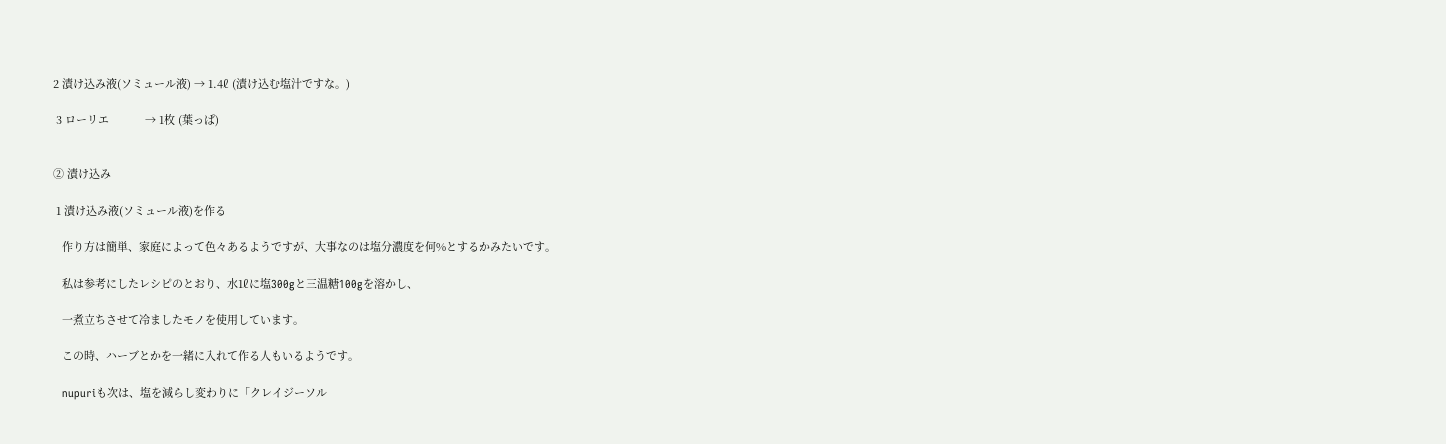2 漬け込み液(ソミュール液) → 1.4ℓ (漬け込む塩汁ですな。)

 3 ローリエ            → 1枚 (葉っぱ)


② 漬け込み

 1 漬け込み液(ソミュール液)を作る

   作り方は簡単、家庭によって色々あるようですが、大事なのは塩分濃度を何%とするかみたいです。

   私は参考にしたレシピのとおり、水1ℓに塩300gと三温糖100gを溶かし、

   一煮立ちさせて冷ましたモノを使用しています。

   この時、ハーブとかを一緒に入れて作る人もいるようです。

   nupuriも次は、塩を減らし変わりに「クレイジーソル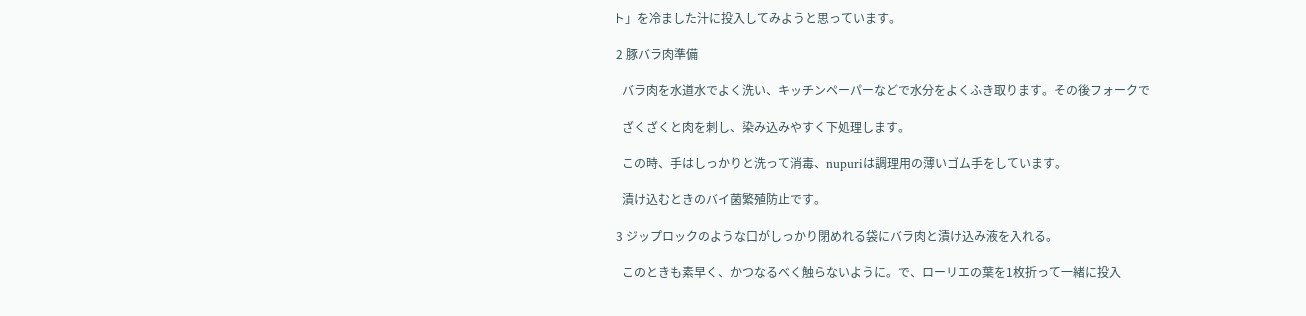ト」を冷ました汁に投入してみようと思っています。

 2 豚バラ肉準備

   バラ肉を水道水でよく洗い、キッチンペーパーなどで水分をよくふき取ります。その後フォークで

   ざくざくと肉を刺し、染み込みやすく下処理します。

   この時、手はしっかりと洗って消毒、nupuriは調理用の薄いゴム手をしています。

   漬け込むときのバイ菌繁殖防止です。

 3 ジップロックのような口がしっかり閉めれる袋にバラ肉と漬け込み液を入れる。

   このときも素早く、かつなるべく触らないように。で、ローリエの葉を1枚折って一緒に投入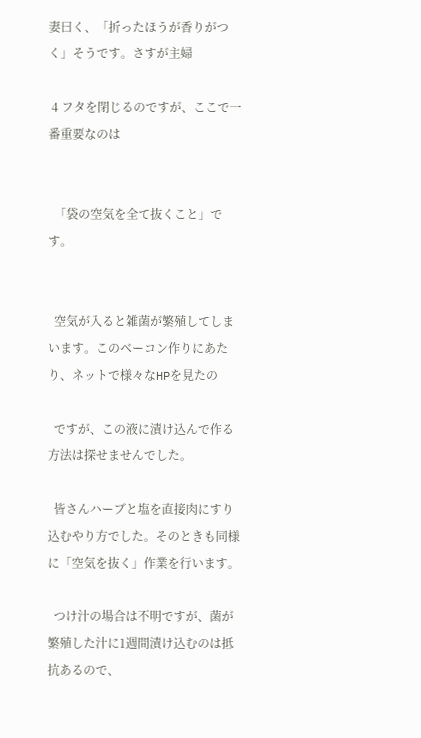妻曰く、「折ったほうが香りがつく」そうです。さすが主婦

 4 フタを閉じるのですが、ここで一番重要なのは


  「袋の空気を全て抜くこと」です。


  空気が入ると雑菌が繁殖してしまいます。このベーコン作りにあたり、ネットで様々なHPを見たの

  ですが、この液に漬け込んで作る方法は探せませんでした。

  皆さんハーブと塩を直接肉にすり込むやり方でした。そのときも同様に「空気を抜く」作業を行います。

  つけ汁の場合は不明ですが、菌が繁殖した汁に1週間漬け込むのは抵抗あるので、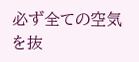必ず全ての空気を抜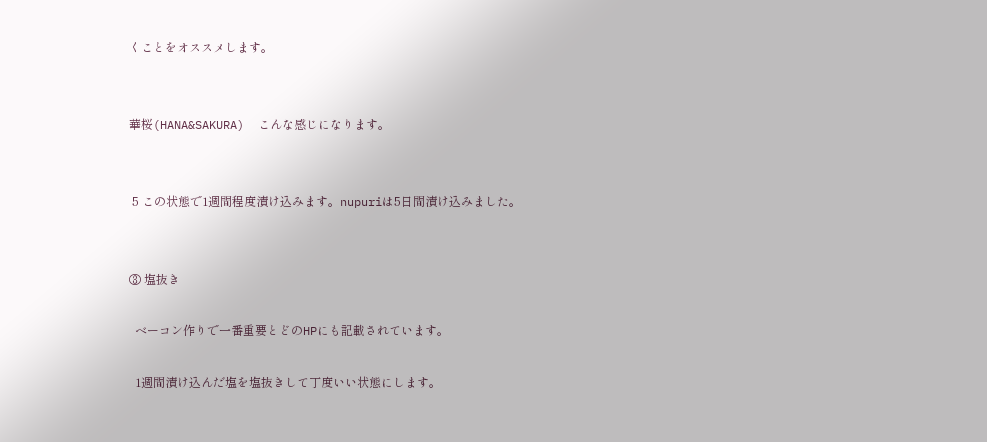くことをオススメします。


華桜(HANA&SAKURA)  こんな感じになります。


 5 この状態で1週間程度漬け込みます。nupuriは5日間漬け込みました。


③ 塩抜き

  ベーコン作りで一番重要とどのHPにも記載されています。

  1週間漬け込んだ塩を塩抜きして丁度いい状態にします。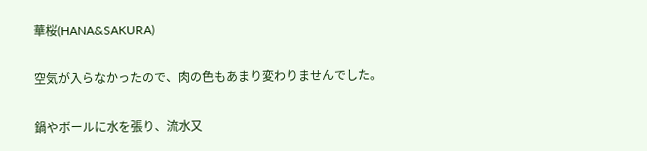華桜(HANA&SAKURA)

空気が入らなかったので、肉の色もあまり変わりませんでした。

鍋やボールに水を張り、流水又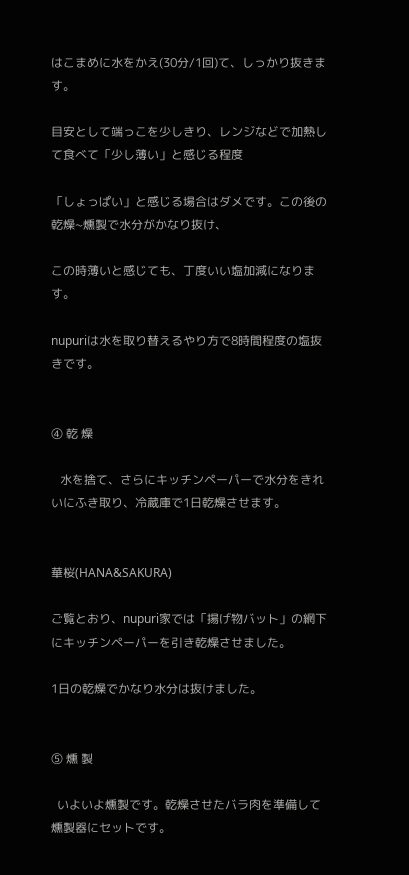はこまめに水をかえ(30分/1回)て、しっかり抜きます。

目安として端っこを少しきり、レンジなどで加熱して食べて「少し薄い」と感じる程度

「しょっぱい」と感じる場合はダメです。この後の乾燥~燻製で水分がかなり抜け、

この時薄いと感じても、丁度いい塩加減になります。

nupuriは水を取り替えるやり方で8時間程度の塩抜きです。


④ 乾 燥

   水を捨て、さらにキッチンペーパーで水分をきれいにふき取り、冷蔵庫で1日乾燥させます。


華桜(HANA&SAKURA)

ご覧とおり、nupuri家では「揚げ物バット」の網下にキッチンペーパーを引き乾燥させました。

1日の乾燥でかなり水分は抜けました。


⑤ 燻 製

  いよいよ燻製です。乾燥させたバラ肉を準備して燻製器にセットです。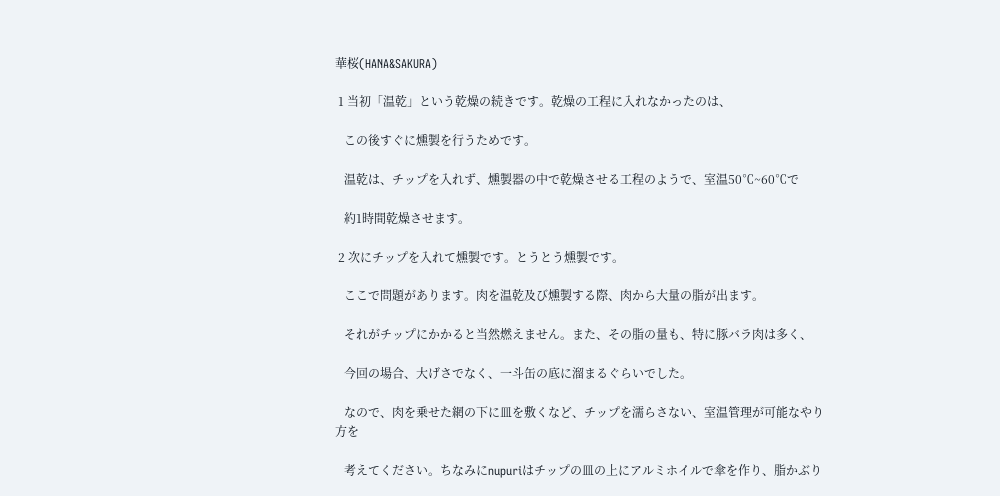華桜(HANA&SAKURA)

 1 当初「温乾」という乾燥の続きです。乾燥の工程に入れなかったのは、

   この後すぐに燻製を行うためです。

   温乾は、チップを入れず、燻製器の中で乾燥させる工程のようで、室温50℃~60℃で

   約1時間乾燥させます。

 2 次にチップを入れて燻製です。とうとう燻製です。

   ここで問題があります。肉を温乾及び燻製する際、肉から大量の脂が出ます。

   それがチップにかかると当然燃えません。また、その脂の量も、特に豚バラ肉は多く、

   今回の場合、大げさでなく、一斗缶の底に溜まるぐらいでした。

   なので、肉を乗せた網の下に皿を敷くなど、チップを濡らさない、室温管理が可能なやり方を

   考えてください。ちなみにnupuriはチップの皿の上にアルミホイルで傘を作り、脂かぶり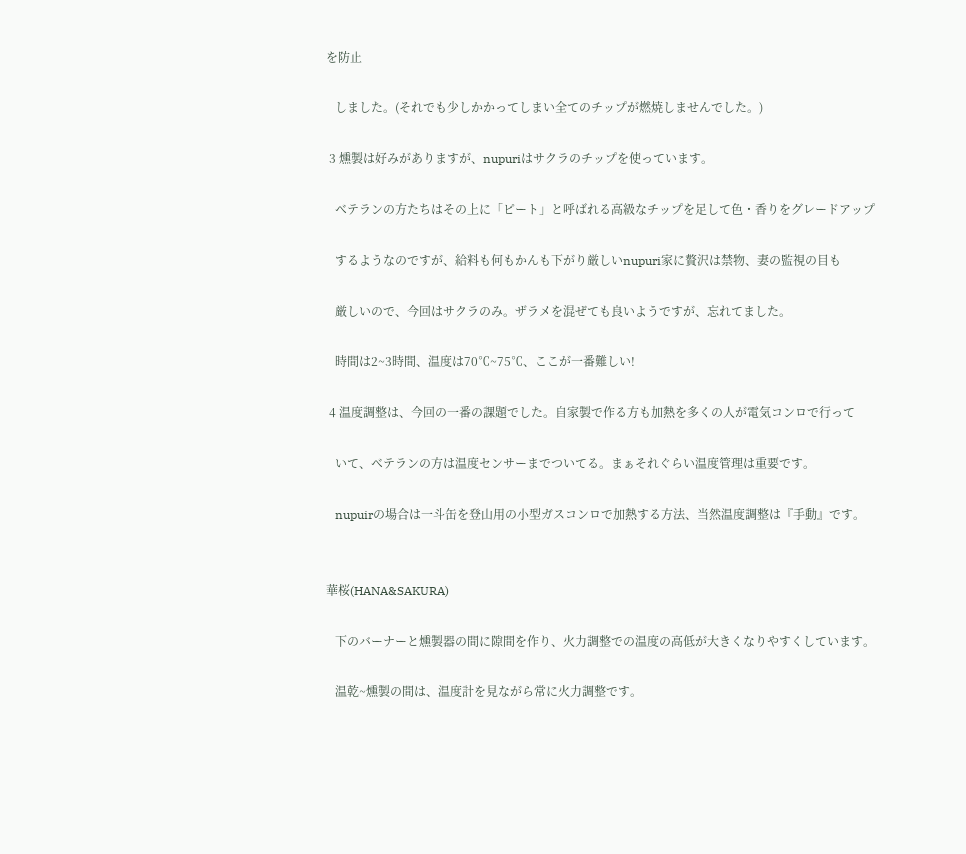を防止

   しました。(それでも少しかかってしまい全てのチップが燃焼しませんでした。)

 3 燻製は好みがありますが、nupuriはサクラのチップを使っています。

   ベテランの方たちはその上に「ピート」と呼ばれる高級なチップを足して色・香りをグレードアップ

   するようなのですが、給料も何もかんも下がり厳しいnupuri家に贅沢は禁物、妻の監視の目も

   厳しいので、今回はサクラのみ。ザラメを混ぜても良いようですが、忘れてました。

   時間は2~3時間、温度は70℃~75℃、ここが一番難しい!

 4 温度調整は、今回の一番の課題でした。自家製で作る方も加熱を多くの人が電気コンロで行って

   いて、ベテランの方は温度センサーまでついてる。まぁそれぐらい温度管理は重要です。

   nupuirの場合は一斗缶を登山用の小型ガスコンロで加熱する方法、当然温度調整は『手動』です。


華桜(HANA&SAKURA)

   下のバーナーと燻製器の間に隙間を作り、火力調整での温度の高低が大きくなりやすくしています。

   温乾~燻製の間は、温度計を見ながら常に火力調整です。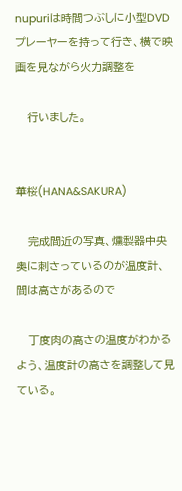nupuriは時間つぶしに小型DVDプレーヤーを持って行き、横で映画を見ながら火力調整を

   行いました。


華桜(HANA&SAKURA)

   完成間近の写真、燻製器中央奥に刺さっているのが温度計、間は高さがあるので

   丁度肉の高さの温度がわかるよう、温度計の高さを調整して見ている。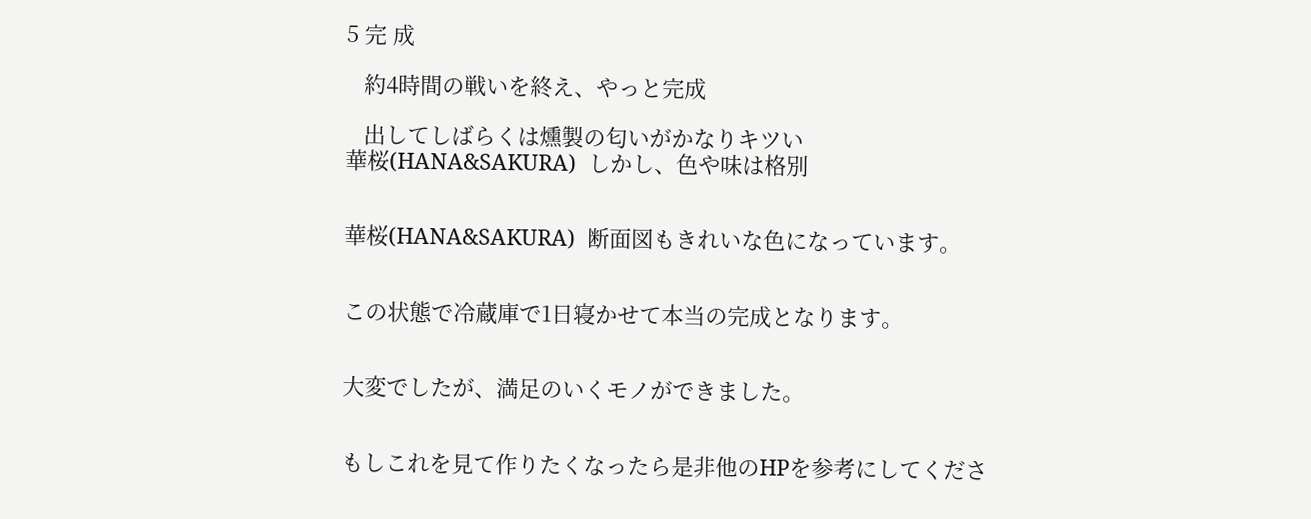5 完 成

   約4時間の戦いを終え、やっと完成

   出してしばらくは燻製の匂いがかなりキツい
華桜(HANA&SAKURA)  しかし、色や味は格別


華桜(HANA&SAKURA)  断面図もきれいな色になっています。


この状態で冷蔵庫で1日寝かせて本当の完成となります。


大変でしたが、満足のいくモノができました。


もしこれを見て作りたくなったら是非他のHPを参考にしてくださ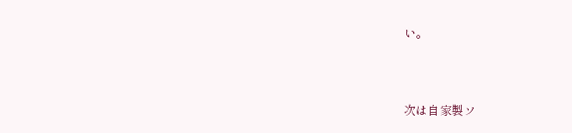い。


次は自家製ソ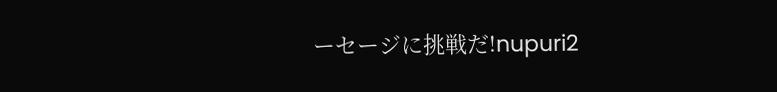ーセージに挑戦だ!nupuri2